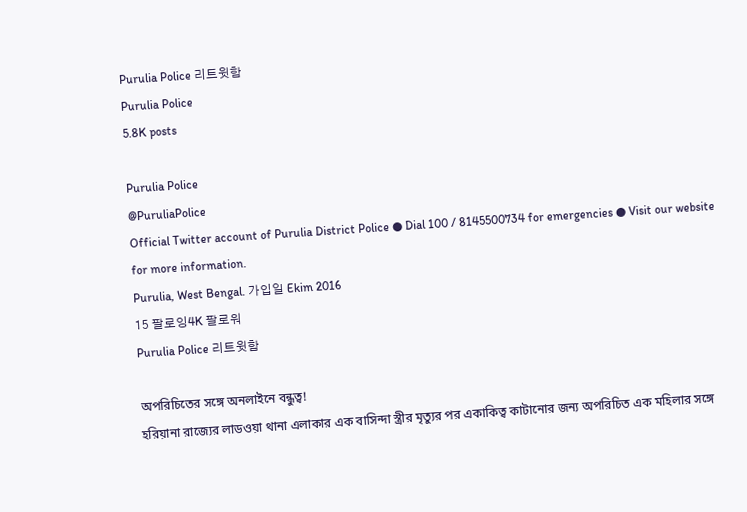Purulia Police 리트윗함
Purulia Police
5.8K posts

Purulia Police
@PuruliaPolice
Official Twitter account of Purulia District Police ● Dial 100 / 8145500734 for emergencies ● Visit our website for more information.
Purulia, West Bengal. 가입일 Ekim 2016
15 팔로잉4K 팔로워
Purulia Police 리트윗함

অপরিচিতের সঙ্গে অনলাইনে বন্ধুত্ব!
হরিয়ানা রাজ্যের লাডওয়া থানা এলাকার এক বাসিন্দা স্ত্রীর মৃত্যুর পর একাকিত্ব কাটানোর জন্য অপরিচিত এক মহিলার সঙ্গে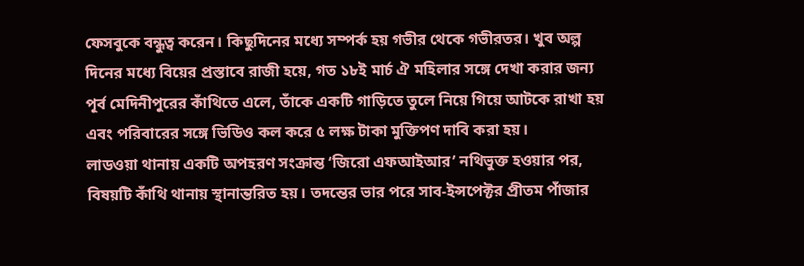ফেসবুকে বন্ধুত্ব করেন। কিছুদিনের মধ্যে সম্পর্ক হয় গভীর থেকে গভীরতর। খুব অল্প দিনের মধ্যে বিয়ের প্রস্তাবে রাজী হয়ে, গত ১৮ই মার্চ ঐ মহিলার সঙ্গে দেখা করার জন্য পূর্ব মেদিনীপুরের কাঁথিতে এলে, তাঁকে একটি গাড়িতে তুলে নিয়ে গিয়ে আটকে রাখা হয় এবং পরিবারের সঙ্গে ভিডিও কল করে ৫ লক্ষ টাকা মুক্তিপণ দাবি করা হয়।
লাডওয়া থানায় একটি অপহরণ সংক্রান্ত ‘জিরো এফআইআর’ নথিভুক্ত হওয়ার পর, বিষয়টি কাঁথি থানায় স্থানান্তরিত হয়। তদন্তের ভার পরে সাব-ইন্সপেক্টর প্রীতম পাঁজার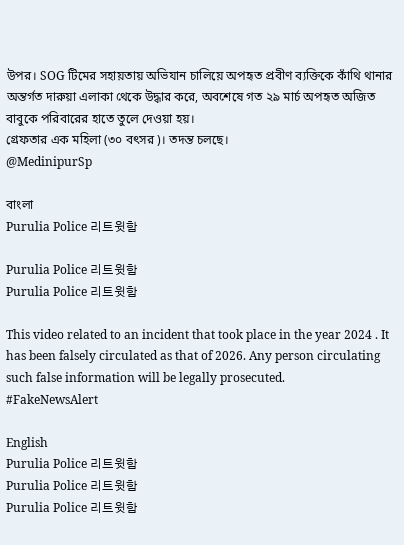উপর। SOG টিমের সহায়তায় অভিযান চালিয়ে অপহৃত প্রবীণ ব্যক্তিকে কাঁথি থানার অন্তর্গত দারুয়া এলাকা থেকে উদ্ধার করে, অবশেষে গত ২৯ মার্চ অপহৃত অজিত বাবুকে পরিবারের হাতে তুলে দেওয়া হয়।
গ্রেফতার এক মহিলা (৩০ বৎসর )। তদন্ত চলছে।
@MedinipurSp

বাংলা
Purulia Police 리트윗함

Purulia Police 리트윗함
Purulia Police 리트윗함

This video related to an incident that took place in the year 2024 . It has been falsely circulated as that of 2026. Any person circulating such false information will be legally prosecuted.
#FakeNewsAlert

English
Purulia Police 리트윗함
Purulia Police 리트윗함
Purulia Police 리트윗함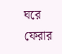ঘরে ফেরার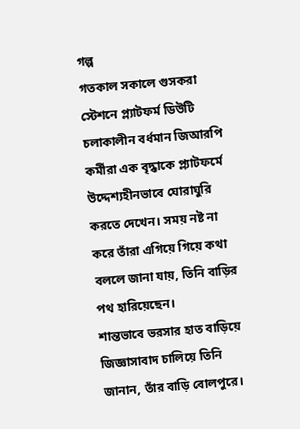গল্প
গতকাল সকালে গুসকরা স্টেশনে প্ল্যাটফর্ম ডিউটি চলাকালীন বর্ধমান জিআরপি কর্মীরা এক বৃদ্ধাকে প্ল্যাটফর্মে উদ্দেশ্যহীনভাবে ঘোরাঘুরি করতে দেখেন। সময় নষ্ট না করে তাঁরা এগিয়ে গিয়ে কথা বললে জানা যায়, তিনি বাড়ির পথ হারিয়েছেন।
শান্তভাবে ভরসার হাত বাড়িয়ে জিজ্ঞাসাবাদ চালিয়ে তিনি জানান, তাঁর বাড়ি বোলপুরে।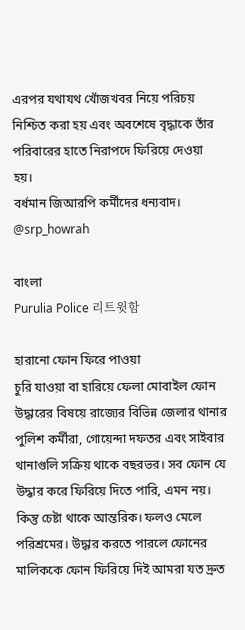এরপর যথাযথ খোঁজখবর নিয়ে পরিচয় নিশ্চিত করা হয় এবং অবশেষে বৃদ্ধাকে তাঁর পরিবারের হাতে নিরাপদে ফিরিয়ে দেওয়া হয়।
বর্ধমান জিআরপি কর্মীদের ধন্যবাদ।
@srp_howrah

বাংলা
Purulia Police 리트윗함

হারানো ফোন ফিরে পাওয়া
চুরি যাওয়া বা হারিয়ে ফেলা মোবাইল ফোন উদ্ধারের বিষয়ে রাজ্যের বিভিন্ন জেলার থানার পুলিশ কর্মীরা, গোয়েন্দা দফতর এবং সাইবার থানাগুলি সক্রিয় থাকে বছরভর। সব ফোন যে উদ্ধার করে ফিরিয়ে দিতে পারি, এমন নয়। কিন্তু চেষ্টা থাকে আন্তরিক। ফলও মেলে পরিশ্রমের। উদ্ধার করতে পারলে ফোনের মালিককে ফোন ফিরিয়ে দিই আমরা যত দ্রুত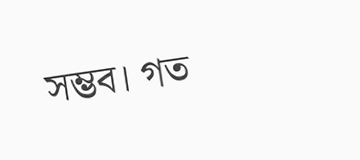সম্ভব। গত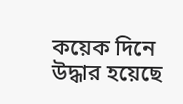কয়েক দিনে উদ্ধার হয়েছে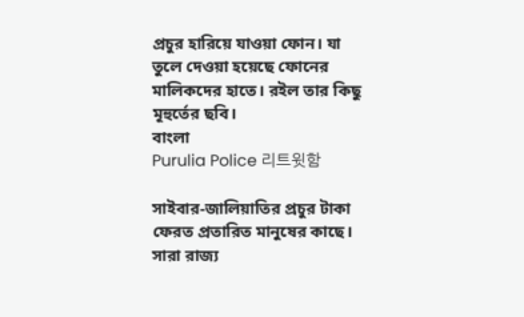প্রচুর হারিয়ে যাওয়া ফোন। যা তুলে দেওয়া হয়েছে ফোনের মালিকদের হাতে। রইল তার কিছু মূহুর্তের ছবি।
বাংলা
Purulia Police 리트윗함

সাইবার-জালিয়াতির প্রচুর টাকা ফেরত প্রতারিত মানুষের কাছে।
সারা রাজ্য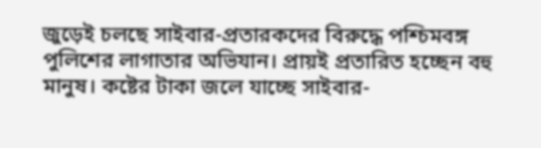জুড়েই চলছে সাইবার-প্রতারকদের বিরুদ্ধে পশ্চিমবঙ্গ পুলিশের লাগাতার অভিযান। প্রায়ই প্রতারিত হচ্ছেন বহু মানুষ। কষ্টের টাকা জলে যাচ্ছে সাইবার-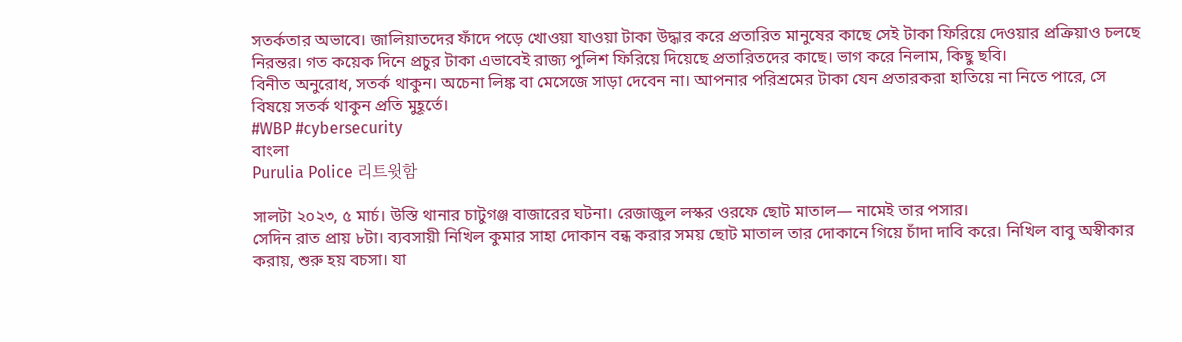সতর্কতার অভাবে। জালিয়াতদের ফাঁদে পড়ে খোওয়া যাওয়া টাকা উদ্ধার করে প্রতারিত মানুষের কাছে সেই টাকা ফিরিয়ে দেওয়ার প্রক্রিয়াও চলছে নিরন্তর। গত কয়েক দিনে প্রচুর টাকা এভাবেই রাজ্য পুলিশ ফিরিয়ে দিয়েছে প্রতারিতদের কাছে। ভাগ করে নিলাম, কিছু ছবি।
বিনীত অনুরোধ, সতর্ক থাকুন। অচেনা লিঙ্ক বা মেসেজে সাড়া দেবেন না। আপনার পরিশ্রমের টাকা যেন প্রতারকরা হাতিয়ে না নিতে পারে, সে বিষয়ে সতর্ক থাকুন প্রতি মুহূর্তে।
#WBP #cybersecurity
বাংলা
Purulia Police 리트윗함

সালটা ২০২৩, ৫ মার্চ। উস্তি থানার চাটুগঞ্জ বাজারের ঘটনা। রেজাজুল লস্কর ওরফে ছোট মাতাল— নামেই তার পসার।
সেদিন রাত প্রায় ৮টা। ব্যবসায়ী নিখিল কুমার সাহা দোকান বন্ধ করার সময় ছোট মাতাল তার দোকানে গিয়ে চাঁদা দাবি করে। নিখিল বাবু অস্বীকার করায়, শুরু হয় বচসা। যা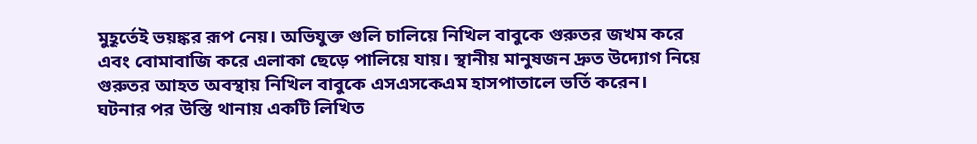মুহূর্তেই ভয়ঙ্কর রূপ নেয়। অভিযুক্ত গুলি চালিয়ে নিখিল বাবুকে গুরুতর জখম করে এবং বোমাবাজি করে এলাকা ছেড়ে পালিয়ে যায়। স্থানীয় মানুষজন দ্রুত উদ্যোগ নিয়ে গুরুতর আহত অবস্থায় নিখিল বাবুকে এসএসকেএম হাসপাতালে ভর্তি করেন।
ঘটনার পর উস্তি থানায় একটি লিখিত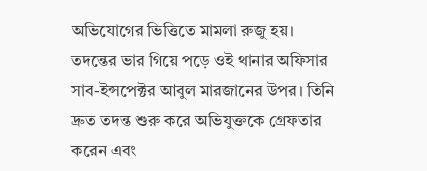অভিযোগের ভিত্তিতে মামলা রুজু হয়। তদন্তের ভার গিয়ে পড়ে ওই থানার অফিসার সাব-ইন্সপেক্টর আবুল মারজানের উপর। তিনি দ্রুত তদন্ত শুরু করে অভিযুক্তকে গ্রেফতার করেন এবং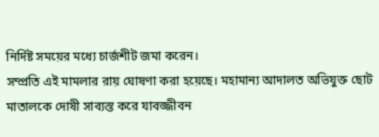নির্দিষ্ট সময়ের মধ্যে চার্জশীট জমা করেন।
সম্প্রতি এই মামলার রায় ঘোষণা করা হয়েছে। মহামান্য আদালত অভিযুক্ত ছোট মাতালকে দোষী সাব্যস্ত করে যাবজ্জীবন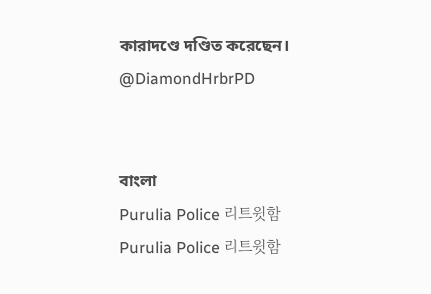কারাদণ্ডে দণ্ডিত করেছেন।
@DiamondHrbrPD


বাংলা
Purulia Police 리트윗함
Purulia Police 리트윗함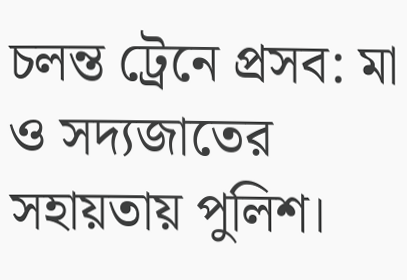চলন্ত ট্রেনে প্রসব: মা ও সদ্যজাতের সহায়তায় পুলিশ।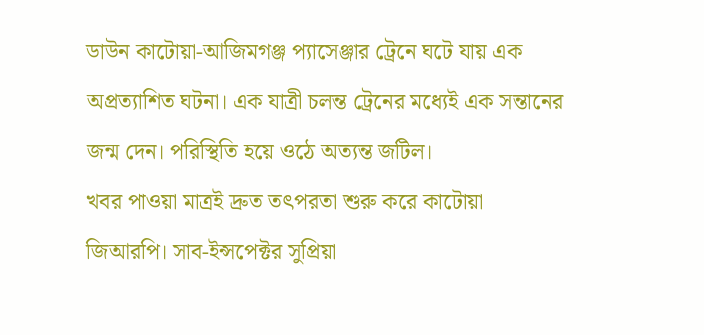ডাউন কাটোয়া-আজিমগঞ্জ প্যাসেঞ্জার ট্রেনে ঘটে যায় এক অপ্রত্যাশিত ঘটনা। এক যাত্রী চলন্ত ট্রেনের মধ্যেই এক সন্তানের জন্ম দেন। পরিস্থিতি হয়ে ওঠে অত্যন্ত জটিল।
খবর পাওয়া মাত্রই দ্রুত তৎপরতা শুরু করে কাটোয়া জিআরপি। সাব-ইন্সপেক্টর সুপ্রিয়া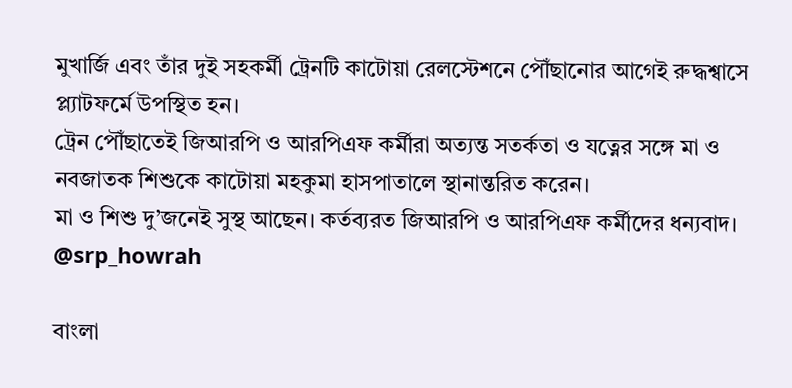মুখার্জি এবং তাঁর দুই সহকর্মী ট্রেনটি কাটোয়া রেলস্টেশনে পৌঁছানোর আগেই রুদ্ধশ্বাসে প্ল্যাটফর্মে উপস্থিত হন।
ট্রেন পৌঁছাতেই জিআরপি ও আরপিএফ কর্মীরা অত্যন্ত সতর্কতা ও যত্নের সঙ্গে মা ও নবজাতক শিশুকে কাটোয়া মহকুমা হাসপাতালে স্থানান্তরিত করেন।
মা ও শিশু দু’জনেই সুস্থ আছেন। কর্তব্যরত জিআরপি ও আরপিএফ কর্মীদের ধন্যবাদ।
@srp_howrah

বাংলা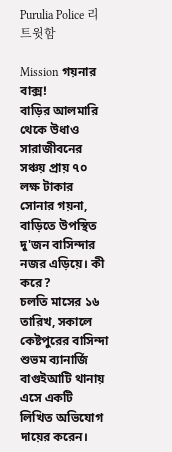Purulia Police 리트윗함

Mission গয়নার বাক্স!
বাড়ির আলমারি থেকে উধাও সারাজীবনের সঞ্চয় প্রায় ৭০ লক্ষ টাকার সোনার গয়না, বাড়িতে উপস্থিত দু'জন বাসিন্দার নজর এড়িয়ে। কী করে?
চলতি মাসের ১৬ তারিখ, সকালে কেষ্টপুরের বাসিন্দা শুভম ব্যানার্জি বাগুইআটি থানায় এসে একটি লিখিত অভিযোগ দায়ের করেন।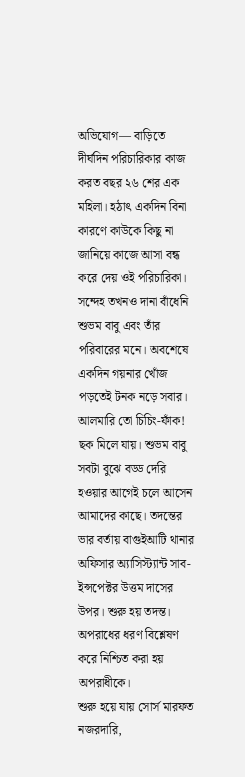অভিযোগ— বাড়িতে দীর্ঘদিন পরিচারিকার কাজ করত বছর ২৬ শের এক মহিলা। হঠাৎ একদিন বিনা কারণে কাউকে কিছু না জানিয়ে কাজে আসা বন্ধ করে দেয় ওই পরিচারিকা। সন্দেহ তখনও দানা বাঁধেনি শুভম বাবু এবং তাঁর পরিবারের মনে। অবশেষে একদিন গয়নার খোঁজ পড়তেই টনক নড়ে সবার। আলমারি তো চিচিং-ফাঁক!
ছক মিলে যায়। শুভম বাবু সবটা বুঝে বড্ড দেরি হওয়ার আগেই চলে আসেন আমাদের কাছে। তদন্তের ভার বর্তায় বাগুইআটি থানার অফিসার অ্যাসিস্ট্যান্ট সাব-ইন্সপেক্টর উত্তম দাসের উপর। শুরু হয় তদন্ত। অপরাধের ধরণ বিশ্লেষণ করে নিশ্চিত করা হয় অপরাধীকে।
শুরু হয়ে যায় সোর্স মারফত নজরদারি,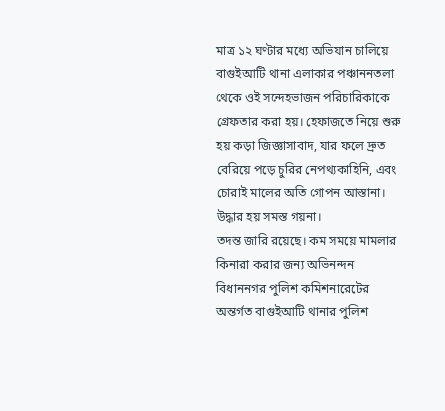মাত্র ১২ ঘণ্টার মধ্যে অভিযান চালিয়ে বাগুইআটি থানা এলাকার পঞ্চাননতলা থেকে ওই সন্দেহভাজন পরিচারিকাকে গ্রেফতার করা হয়। হেফাজতে নিয়ে শুরু হয় কড়া জিজ্ঞাসাবাদ, যার ফলে দ্রুত বেরিয়ে পড়ে চুরির নেপথ্যকাহিনি, এবং চোরাই মালের অতি গোপন আস্তানা। উদ্ধার হয় সমস্ত গয়না।
তদন্ত জারি রয়েছে। কম সময়ে মামলার কিনারা করার জন্য অভিনন্দন বিধাননগর পুলিশ কমিশনারেটের অন্তর্গত বাগুইআটি থানার পুলিশ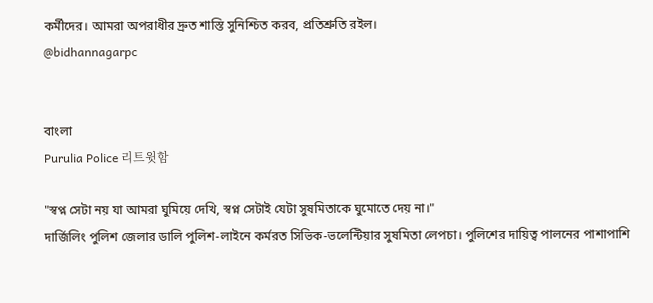কর্মীদের। আমরা অপরাধীর দ্রুত শাস্তি সুনিশ্চিত করব, প্রতিশ্রুতি রইল।
@bidhannagarpc


বাংলা
Purulia Police 리트윗함

"স্বপ্ন সেটা নয় যা আমরা ঘুমিয়ে দেখি, স্বপ্ন সেটাই যেটা সুষমিতাকে ঘুমোতে দেয় না।"
দার্জিলিং পুলিশ জেলার ডালি পুলিশ-লাইনে কর্মরত সিভিক-ভলেন্টিয়ার সুষমিতা লেপচা। পুলিশের দায়িত্ব পালনের পাশাপাশি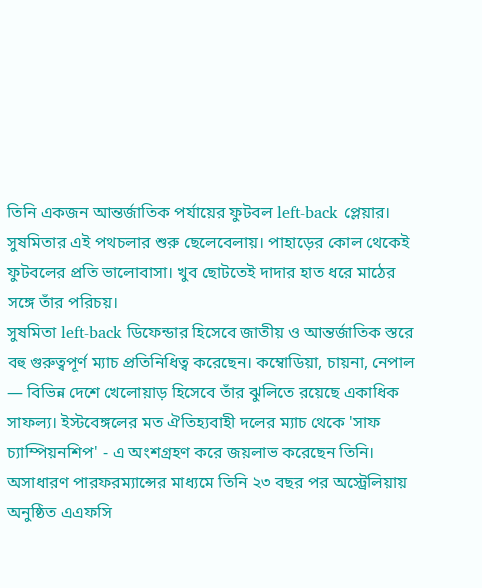তিনি একজন আন্তর্জাতিক পর্যায়ের ফুটবল left-back প্লেয়ার।
সুষমিতার এই পথচলার শুরু ছেলেবেলায়। পাহাড়ের কোল থেকেই ফুটবলের প্রতি ভালোবাসা। খুব ছোটতেই দাদার হাত ধরে মাঠের সঙ্গে তাঁর পরিচয়।
সুষমিতা left-back ডিফেন্ডার হিসেবে জাতীয় ও আন্তর্জাতিক স্তরে বহু গুরুত্বপূর্ণ ম্যাচ প্রতিনিধিত্ব করেছেন। কম্বোডিয়া, চায়না, নেপাল — বিভিন্ন দেশে খেলোয়াড় হিসেবে তাঁর ঝুলিতে রয়েছে একাধিক সাফল্য। ইস্টবেঙ্গলের মত ঐতিহ্যবাহী দলের ম্যাচ থেকে 'সাফ চ্যাম্পিয়নশিপ' - এ অংশগ্রহণ করে জয়লাভ করেছেন তিনি। অসাধারণ পারফরম্যান্সের মাধ্যমে তিনি ২৩ বছর পর অস্ট্রেলিয়ায় অনুষ্ঠিত এএফসি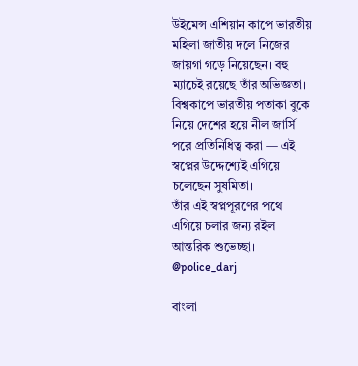উইমেন্স এশিয়ান কাপে ভারতীয় মহিলা জাতীয় দলে নিজের জায়গা গড়ে নিয়েছেন। বহু ম্যাচেই রয়েছে তাঁর অভিজ্ঞতা।
বিশ্বকাপে ভারতীয় পতাকা বুকে নিয়ে দেশের হয়ে নীল জার্সি পরে প্রতিনিধিত্ব করা — এই স্বপ্নের উদ্দেশ্যেই এগিয়ে চলেছেন সুষমিতা।
তাঁর এই স্বপ্নপূরণের পথে এগিয়ে চলার জন্য রইল আন্তরিক শুভেচ্ছা।
@police_darj

বাংলা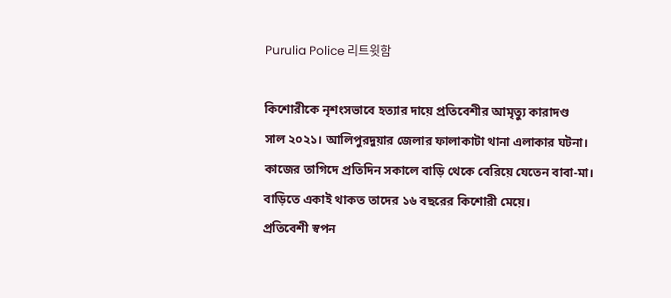Purulia Police 리트윗함

কিশোরীকে নৃশংসভাবে হত্যার দায়ে প্রতিবেশীর আমৃত্যু কারাদণ্ড
সাল ২০২১। আলিপুরদুয়ার জেলার ফালাকাটা থানা এলাকার ঘটনা। কাজের তাগিদে প্রতিদিন সকালে বাড়ি থেকে বেরিয়ে যেতেন বাবা-মা। বাড়িতে একাই থাকত তাদের ১৬ বছরের কিশোরী মেয়ে।
প্রতিবেশী স্বপন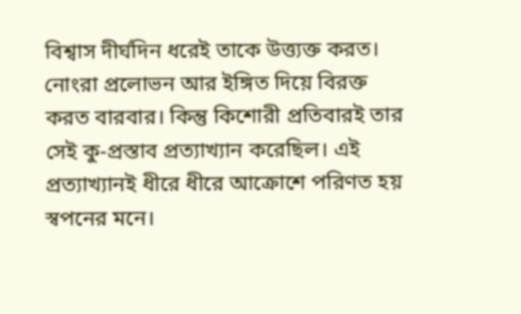বিশ্বাস দীর্ঘদিন ধরেই তাকে উত্ত্যক্ত করত। নোংরা প্রলোভন আর ইঙ্গিত দিয়ে বিরক্ত করত বারবার। কিন্তু কিশোরী প্রতিবারই তার সেই কু-প্রস্তাব প্রত্যাখ্যান করেছিল। এই প্রত্যাখ্যানই ধীরে ধীরে আক্রোশে পরিণত হয় স্বপনের মনে।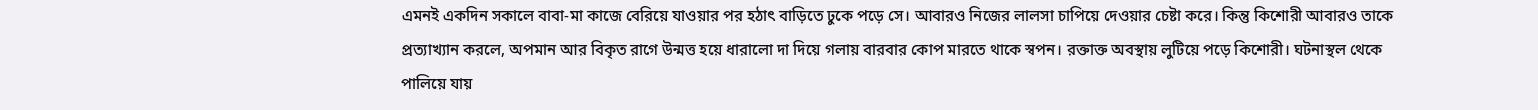এমনই একদিন সকালে বাবা-মা কাজে বেরিয়ে যাওয়ার পর হঠাৎ বাড়িতে ঢুকে পড়ে সে। আবারও নিজের লালসা চাপিয়ে দেওয়ার চেষ্টা করে। কিন্তু কিশোরী আবারও তাকে প্রত্যাখ্যান করলে, অপমান আর বিকৃত রাগে উন্মত্ত হয়ে ধারালো দা দিয়ে গলায় বারবার কোপ মারতে থাকে স্বপন। রক্তাক্ত অবস্থায় লুটিয়ে পড়ে কিশোরী। ঘটনাস্থল থেকে পালিয়ে যায়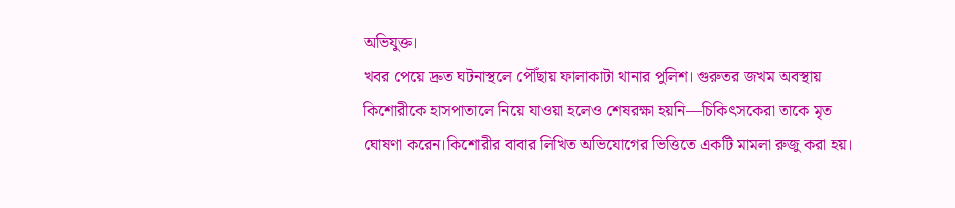অভিযুক্ত।
খবর পেয়ে দ্রুত ঘটনাস্থলে পৌঁছায় ফালাকাটা থানার পুলিশ। গুরুতর জখম অবস্থায় কিশোরীকে হাসপাতালে নিয়ে যাওয়া হলেও শেষরক্ষা হয়নি—চিকিৎসকেরা তাকে মৃত ঘোষণা করেন।কিশোরীর বাবার লিখিত অভিযোগের ভিত্তিতে একটি মামলা রুজু করা হয়।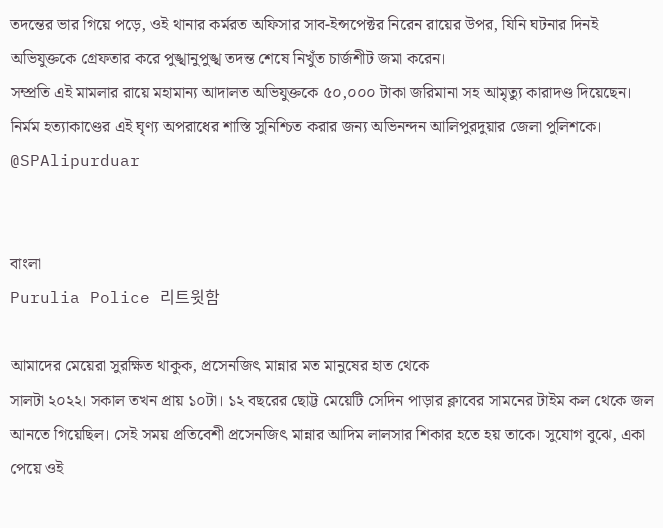তদন্তের ভার গিয়ে পড়ে, ওই থানার কর্মরত অফিসার সাব-ইন্সপেক্টর নিরেন রায়ের উপর, যিনি ঘটনার দিনই অভিযুক্তকে গ্রেফতার করে পুঙ্খানুপুঙ্খ তদন্ত শেষে নিখুঁত চার্জশীট জমা করেন।
সম্প্রতি এই মামলার রায়ে মহামান্য আদালত অভিযুক্তকে ৫০,০০০ টাকা জরিমানা সহ আমৃত্যু কারাদণ্ড দিয়েছেন।
নির্মম হত্যাকাণ্ডের এই ঘৃণ্য অপরাধের শাস্তি সুনিশ্চিত করার জন্য অভিনন্দন আলিপুরদুয়ার জেলা পুলিশকে।
@SPAlipurduar


বাংলা
Purulia Police 리트윗함

আমাদের মেয়েরা সুরক্ষিত থাকুক, প্রসেনজিৎ মান্নার মত মানুষের হাত থেকে
সালটা ২০২২। সকাল তখন প্রায় ১০টা। ১২ বছরের ছোট্ট মেয়েটি সেদিন পাড়ার ক্লাবের সামনের টাইম কল থেকে জল আনতে গিয়েছিল। সেই সময় প্রতিবেশী প্রসেনজিৎ মান্নার আদিম লালসার শিকার হতে হয় তাকে। সুযোগ বুঝে, একা পেয়ে ওই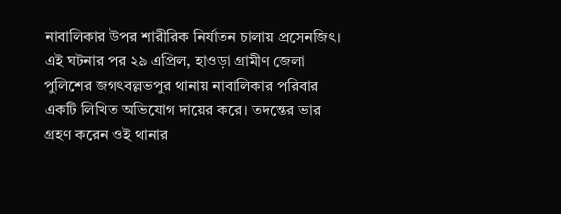নাবালিকার উপর শারীরিক নির্যাতন চালায় প্রসেনজিৎ।
এই ঘটনার পর ২৯ এপ্রিল, হাওড়া গ্রামীণ জেলা পুলিশের জগৎবল্লভপুর থানায় নাবালিকার পরিবার একটি লিখিত অভিযোগ দায়ের করে। তদন্তের ভার গ্রহণ করেন ওই থানার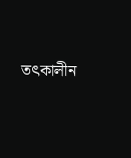তৎকালীন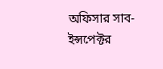অফিসার সাব-ইন্সপেক্টর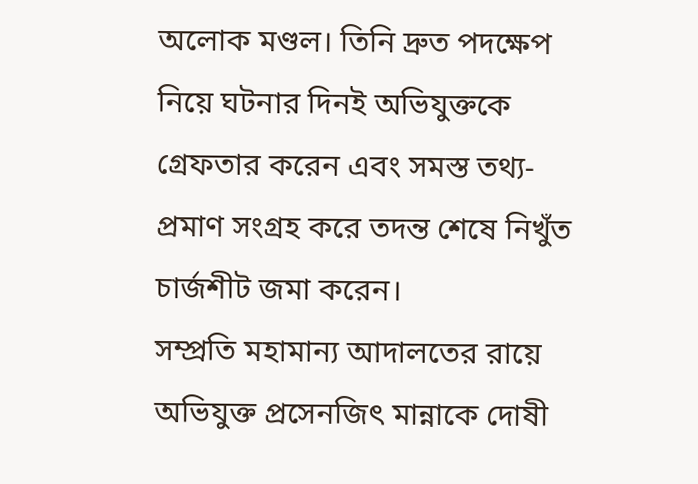অলোক মণ্ডল। তিনি দ্রুত পদক্ষেপ নিয়ে ঘটনার দিনই অভিযুক্তকে গ্রেফতার করেন এবং সমস্ত তথ্য-প্রমাণ সংগ্রহ করে তদন্ত শেষে নিখুঁত চার্জশীট জমা করেন।
সম্প্রতি মহামান্য আদালতের রায়ে অভিযুক্ত প্রসেনজিৎ মান্নাকে দোষী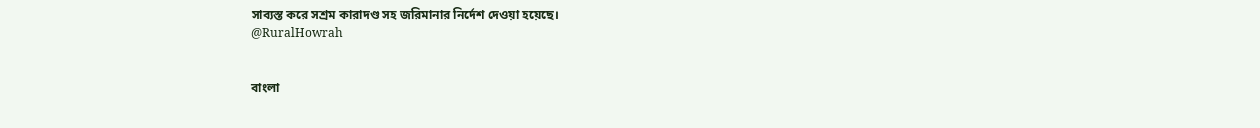সাব্যস্ত করে সশ্রম কারাদণ্ড সহ জরিমানার নির্দেশ দেওয়া হয়েছে।
@RuralHowrah


বাংলা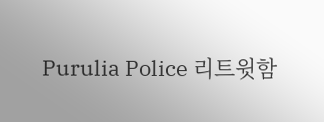Purulia Police 리트윗함